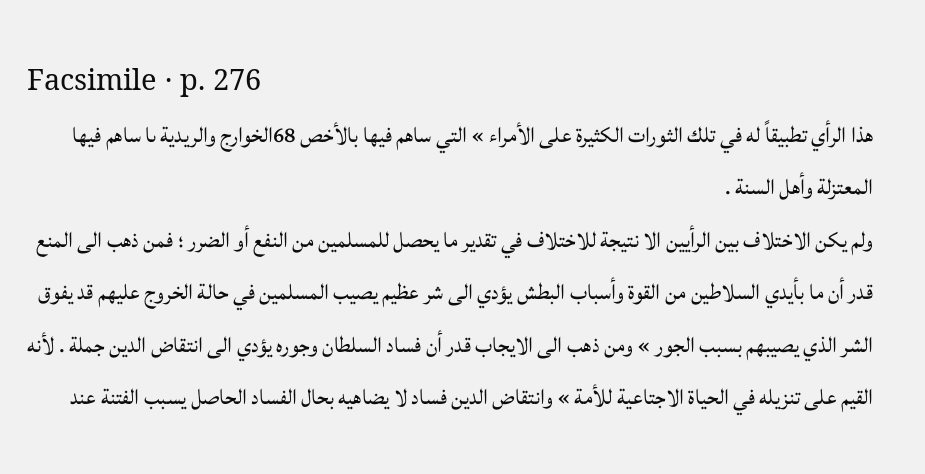Facsimile · p. 276
هذا الرأي تطبيقاً له في تلك الثورات الكثيرة على الأمراء » التي ساهم فيها بالأخص 68الخوارج والريدية ىا ساهم فيها المعتزلة وأهل السنة .
ولم يكن الاختلاف بين الرأيين الا نتيجة للاختلاف في تقدير ما يحصل للمسلمين من النفع أو الضرر ؛ فمن ذهب الى المنع قدر أن ما بأيدي السلاطين من القوة وأسباب البطش يؤدي الى شر عظيم يصيب المسلمين في حالة الخروج عليهم قد يفوق الشر الذي يصيبهم بسبب الجور » ومن ذهب الى الايجاب قدر أن فساد السلطان وجوره يؤدي الى انتقاض الدين جملة . لأنه القيم على تنزيله في الحياة الاجتاعية للأمة » وانتقاض الدين فساد لا يضاهيه بحال الفساد الحاصل يسبب الفتنة عند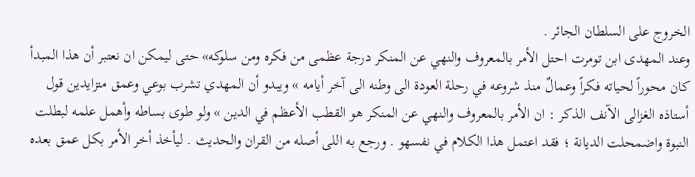الخروج على السلطان الجائر .
وعند المهدى ابن تومرت احتل الأمر بالمعروف والنهي عن المنكر درجة عظمى من فكره ومن سلوكه» حتى ليمكن ان نعتبر أن هذا المبدأ كان محوراً لحياته فكراً وعمالٌ منذ شروعه في رحلة العودة الى وطنه الى آخر أيامه » ويبدو أن المهدي تشرب بوعي وعمق متزايدين قول أستاذه الغزالى الآنف الذكر : ان الأمر بالمعروف والنهي عن المنكر هو القطب الأعظم في الدين » ولو طوى بساطه وأهمل علمه لبطلت النبوة واضمحلت الديانة ؛ فقد اعتمل هذا الكلام في نفسهو . ورجع به اللى أصله من القران والحديث . ليأخذ أخر الأمر بكل عمق بعده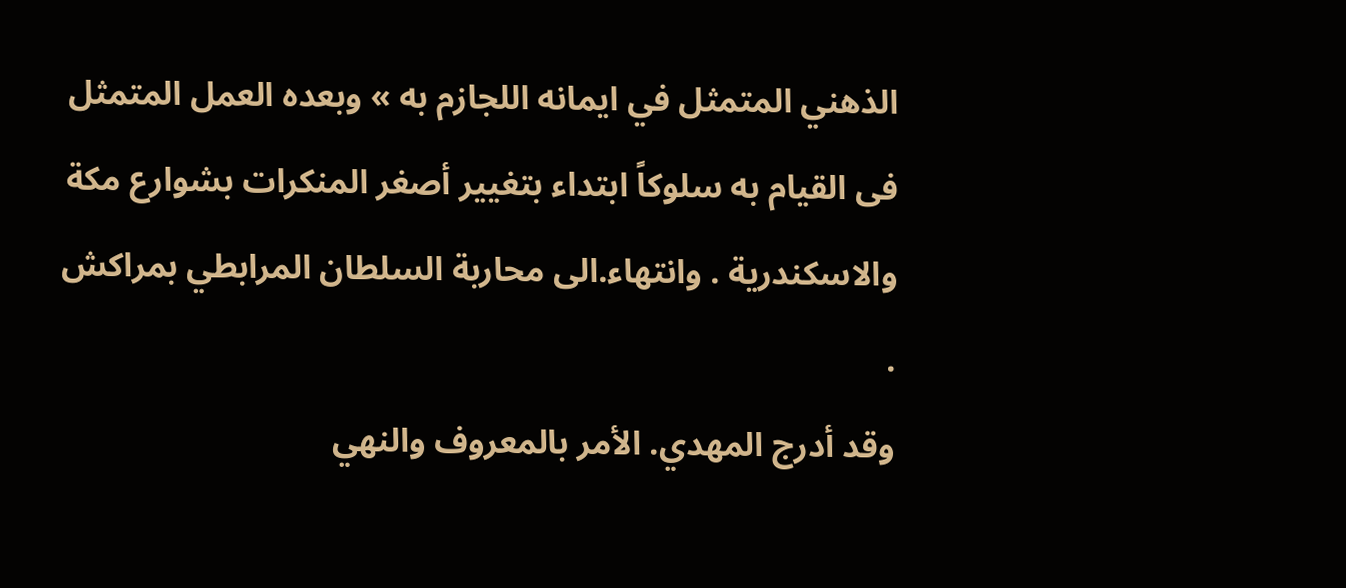الذهني المتمثل في ايمانه اللجازم به » وبعده العمل المتمثل فى القيام به سلوكاً ابتداء بتغيير أصغر المنكرات بشوارع مكة والاسكندرية . وانتهاء.الى محاربة السلطان المرابطي بمراكش .
وقد أدرج المهدي. الأمر بالمعروف والنهي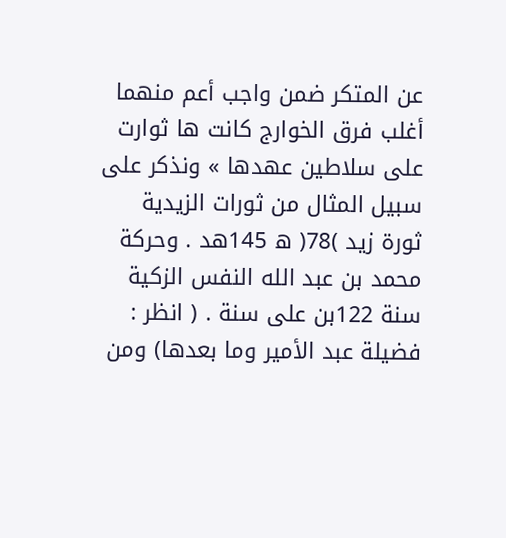عن المتكر ضمن واجب أعم منهما أغلب فرق الخوارج كانت ها ثوارت على سلاطين عهدها » ونذكر على سبيل المثال من ثورات الزيدية ثورة زيد )78( ه 145هد . وحركة محمد بن عبد الله النفس الزكية سنة 122بن على سنة . ( انظر : فضيلة عبد الأمير وما بعدها) ومن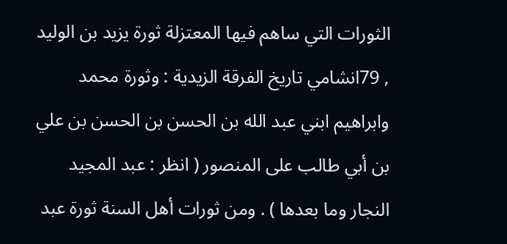الثورات التي ساهم فيها المعتزلة ثورة يزيد بن الوليد , 79انشامي تاريخ الفرقة الزيدية : وثورة محمد وابراهيم ابني عبد الله بن الحسن بن الحسن بن علي بن أبي طالب على المنصور ( انظر : عبد المجيد النجار وما بعدها ) . ومن ثورات أهل السنة ثورة عبد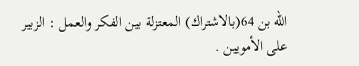الله بن 64(بالاشتراك) المعتزلة بين الفكر والعمل : الزبير على الأمويين .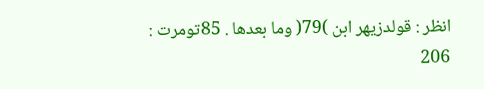انظر : قولدزيهر ابن )79( وما بعدها . 85تومرت : 206